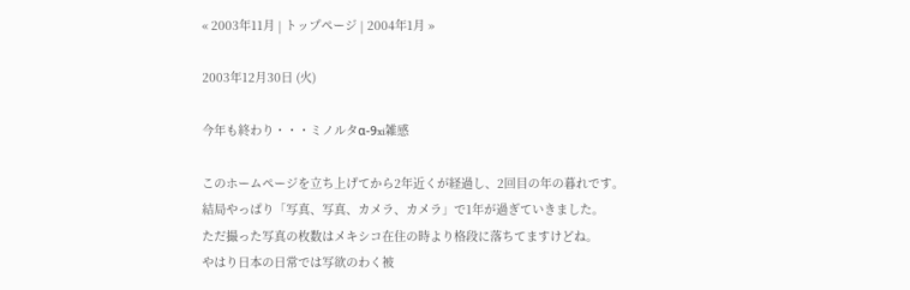« 2003年11月 | トップページ | 2004年1月 »

2003年12月30日 (火)

今年も終わり・・・ミノルタα-9xi雑感

このホームページを立ち上げてから2年近くが経過し、2回目の年の暮れです。
結局やっぱり「写真、写真、カメラ、カメラ」で1年が過ぎていきました。
ただ撮った写真の枚数はメキシコ在住の時より格段に落ちてますけどね。
やはり日本の日常では写欲のわく被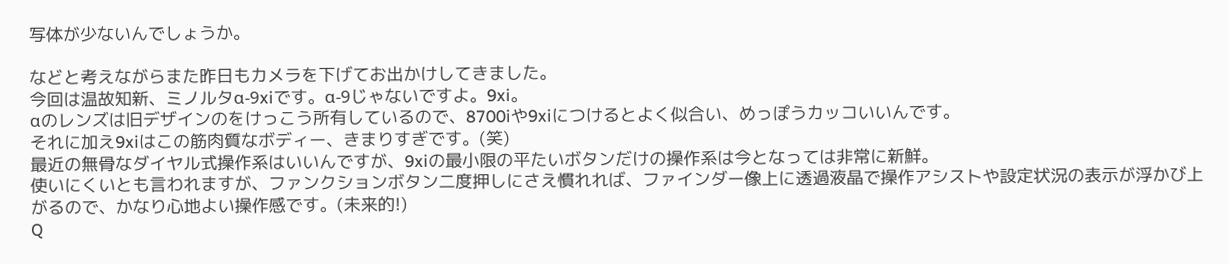写体が少ないんでしょうか。

などと考えながらまた昨日もカメラを下げてお出かけしてきました。
今回は温故知新、ミノルタα-9xiです。α-9じゃないですよ。9xi。
αのレンズは旧デザインのをけっこう所有しているので、8700iや9xiにつけるとよく似合い、めっぽうカッコいいんです。
それに加え9xiはこの筋肉質なボディー、きまりすぎです。(笑)
最近の無骨なダイヤル式操作系はいいんですが、9xiの最小限の平たいボタンだけの操作系は今となっては非常に新鮮。
使いにくいとも言われますが、ファンクションボタン二度押しにさえ慣れれば、ファインダー像上に透過液晶で操作アシストや設定状況の表示が浮かび上がるので、かなり心地よい操作感です。(未来的!)
Q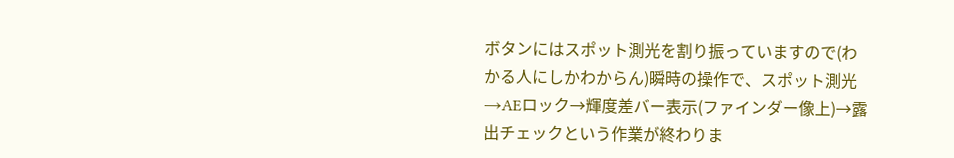ボタンにはスポット測光を割り振っていますので(わかる人にしかわからん)瞬時の操作で、スポット測光→AEロック→輝度差バー表示(ファインダー像上)→露出チェックという作業が終わりま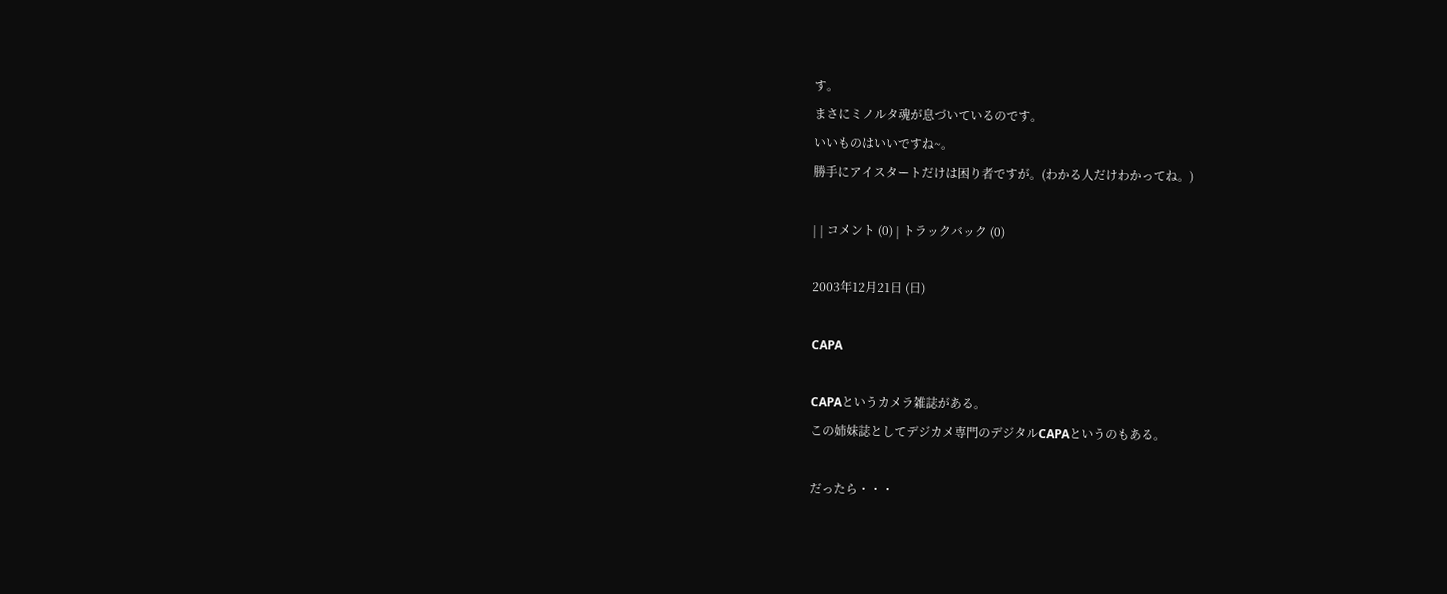す。
まさにミノルタ魂が息づいているのです。
いいものはいいですね~。
勝手にアイスタートだけは困り者ですが。(わかる人だけわかってね。)

| | コメント (0) | トラックバック (0)

2003年12月21日 (日)

CAPA

CAPAというカメラ雑誌がある。
この姉妹誌としてデジカメ専門のデジタルCAPAというのもある。

だったら・・・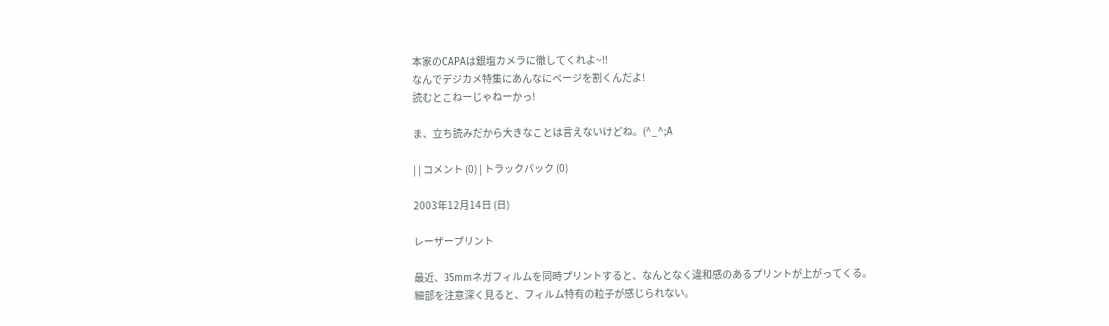本家のCAPAは銀塩カメラに徹してくれよ~!!
なんでデジカメ特集にあんなにページを割くんだよ!
読むとこねーじゃねーかっ!

ま、立ち読みだから大きなことは言えないけどね。(^_^;A

| | コメント (0) | トラックバック (0)

2003年12月14日 (日)

レーザープリント

最近、35mmネガフィルムを同時プリントすると、なんとなく違和感のあるプリントが上がってくる。
細部を注意深く見ると、フィルム特有の粒子が感じられない。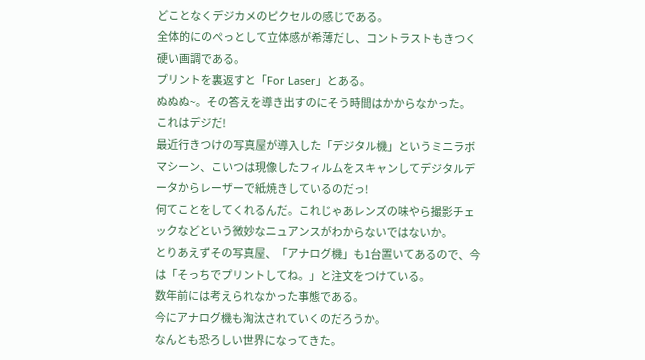どことなくデジカメのピクセルの感じである。
全体的にのぺっとして立体感が希薄だし、コントラストもきつく硬い画調である。
プリントを裏返すと「For Laser」とある。
ぬぬぬ~。その答えを導き出すのにそう時間はかからなかった。
これはデジだ!
最近行きつけの写真屋が導入した「デジタル機」というミニラボマシーン、こいつは現像したフィルムをスキャンしてデジタルデータからレーザーで紙焼きしているのだっ!
何てことをしてくれるんだ。これじゃあレンズの味やら撮影チェックなどという微妙なニュアンスがわからないではないか。
とりあえずその写真屋、「アナログ機」も1台置いてあるので、今は「そっちでプリントしてね。」と注文をつけている。
数年前には考えられなかった事態である。
今にアナログ機も淘汰されていくのだろうか。
なんとも恐ろしい世界になってきた。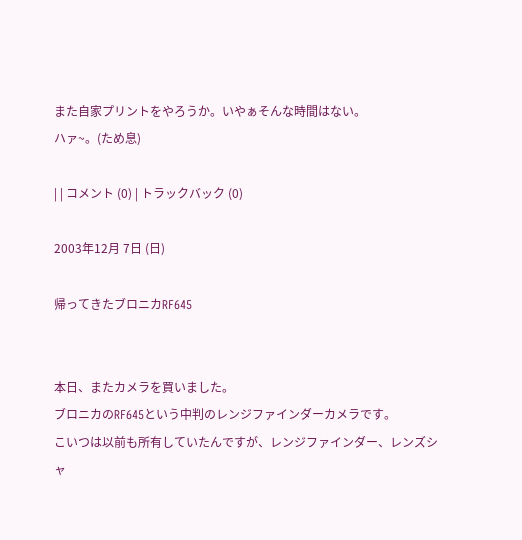また自家プリントをやろうか。いやぁそんな時間はない。
ハァ~。(ため息)

| | コメント (0) | トラックバック (0)

2003年12月 7日 (日)

帰ってきたブロニカRF645


本日、またカメラを買いました。
ブロニカのRF645という中判のレンジファインダーカメラです。
こいつは以前も所有していたんですが、レンジファインダー、レンズシャ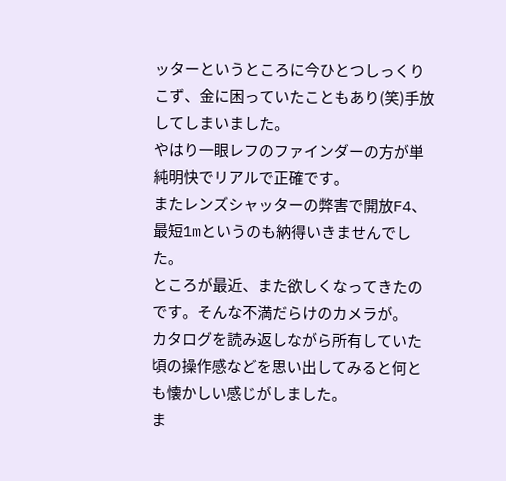ッターというところに今ひとつしっくりこず、金に困っていたこともあり(笑)手放してしまいました。
やはり一眼レフのファインダーの方が単純明快でリアルで正確です。
またレンズシャッターの弊害で開放F4、最短1mというのも納得いきませんでした。
ところが最近、また欲しくなってきたのです。そんな不満だらけのカメラが。
カタログを読み返しながら所有していた頃の操作感などを思い出してみると何とも懐かしい感じがしました。
ま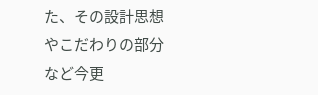た、その設計思想やこだわりの部分など今更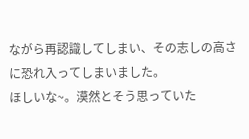ながら再認識してしまい、その志しの高さに恐れ入ってしまいました。
ほしいな~。漠然とそう思っていた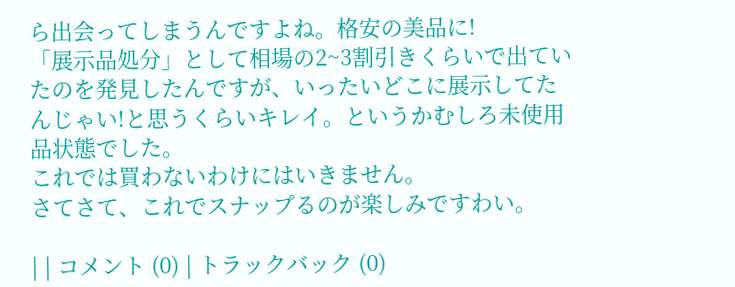ら出会ってしまうんですよね。格安の美品に!
「展示品処分」として相場の2~3割引きくらいで出ていたのを発見したんですが、いったいどこに展示してたんじゃい!と思うくらいキレイ。というかむしろ未使用品状態でした。
これでは買わないわけにはいきません。
さてさて、これでスナップるのが楽しみですわい。

| | コメント (0) | トラックバック (0)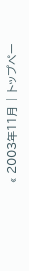« 2003年11月 | トップペー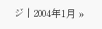ジ | 2004年1月 »